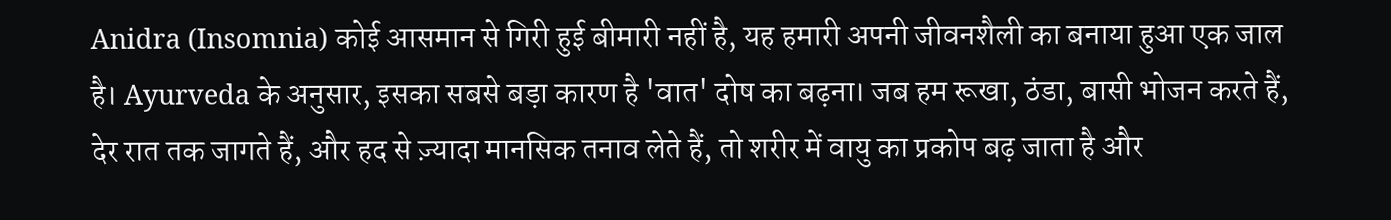Anidra (Insomnia) कोई आसमान से गिरी हुई बीमारी नहीं है, यह हमारी अपनी जीवनशैली का बनाया हुआ एक जाल है। Ayurveda के अनुसार, इसका सबसे बड़ा कारण है 'वात' दोष का बढ़ना। जब हम रूखा, ठंडा, बासी भोजन करते हैं, देर रात तक जागते हैं, और हद से ज़्यादा मानसिक तनाव लेते हैं, तो शरीर में वायु का प्रकोप बढ़ जाता है और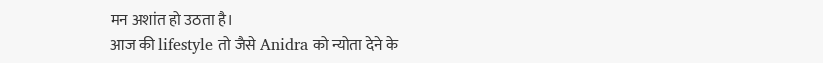मन अशांत हो उठता है।
आज की lifestyle तो जैसे Anidra को न्योता देने के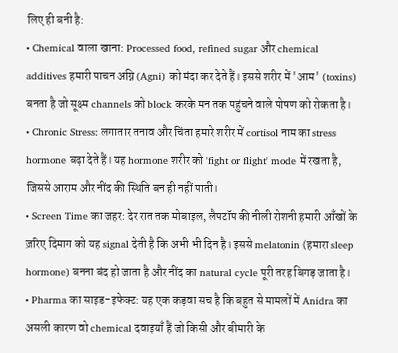लिए ही बनी है:
• Chemical वाला खाना: Processed food, refined sugar और chemical additives हमारी पाचन अग्नि (Agni) को मंदा कर देते हैं। इससे शरीर में 'आम' (toxins) बनता है जो सूक्ष्म channels को block करके मन तक पहुंचने वाले पोषण को रोकता है।
• Chronic Stress: लगातार तनाव और चिंता हमारे शरीर में cortisol नाम का stress hormone बढ़ा देते हैं। यह hormone शरीर को 'fight or flight' mode में रखता है, जिससे आराम और नींद की स्थिति बन ही नहीं पाती।
• Screen Time का जहर: देर रात तक मोबाइल, लैपटॉप की नीली रोशनी हमारी आँखों के ज़रिए दिमाग को यह signal देती है कि अभी भी दिन है। इससे melatonin (हमारा sleep hormone) बनना बंद हो जाता है और नींद का natural cycle पूरी तरह बिगड़ जाता है।
• Pharma का साइड-इफेक्ट: यह एक कड़वा सच है कि बहुत से मामलों में Anidra का असली कारण वो chemical दवाइयाँ हैं जो किसी और बीमारी के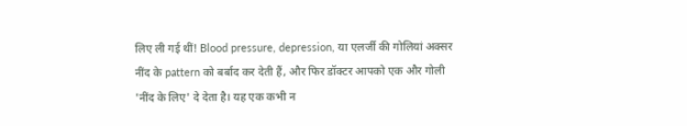लिए ली गई थीं! Blood pressure, depression, या एलर्जी की गोलियां अक्सर नींद के pattern को बर्बाद कर देती हैं, और फिर डॉक्टर आपको एक और गोली 'नींद के लिए' दे देता है। यह एक कभी न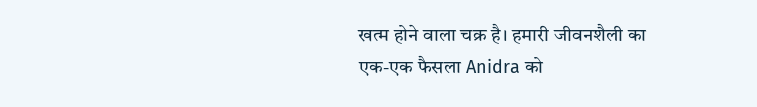खत्म होने वाला चक्र है। हमारी जीवनशैली का एक-एक फैसला Anidra को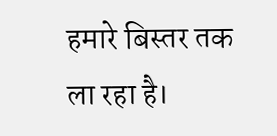हमारे बिस्तर तक ला रहा है।